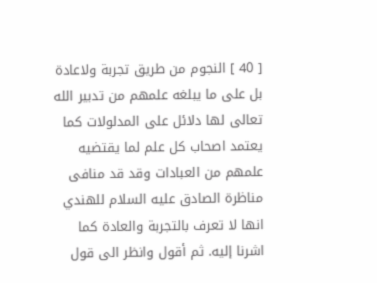[ 40 ] النجوم من طريق تجربة ولاعادة بل على ما يبلغه علمهم من تدبير الله تعالى لها دلائل على المدلولات كما يعتمد اصحاب كل علم لما يقتضيه علمهم من العبادات وقد قد منافى مناظرة الصادق عليه السلام للهندي انها لا تعرف بالتجربة والعادة كما اشرنا إليه. ثم أقول وانظر الى قول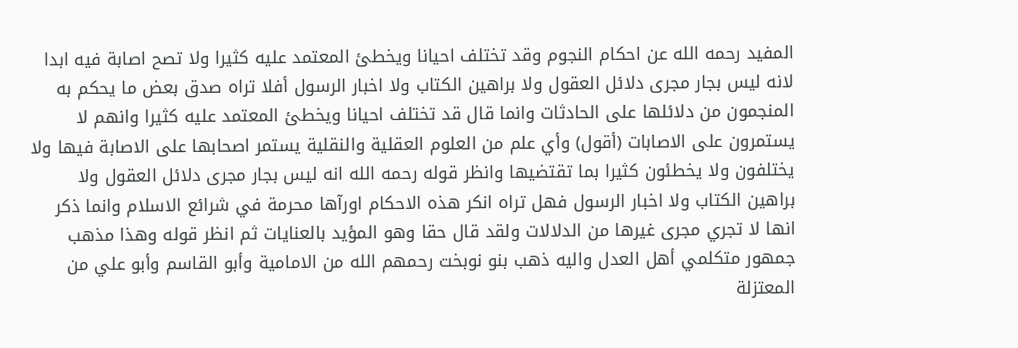المفيد رحمه الله عن احكام النجوم وقد تختلف احيانا ويخطئ المعتمد عليه كثيرا ولا تصح اصابة فيه ابدا لانه ليس بجار مجرى دلائل العقول ولا براهين الكتاب ولا اخبار الرسول أفلا تراه صدق بعض ما يحكم به المنجمون من دلائلها على الحادثات وانما قال قد تختلف احيانا ويخطئ المعتمد عليه كثيرا وانهم لا يستمرون على الاصابات (أقول) وأي علم من العلوم العقلية والنقلية يستمر اصحابها على الاصابة فيها ولا يختلفون ولا يخطئون كثيرا بما تقتضيها وانظر قوله رحمه الله انه ليس بجار مجرى دلائل العقول ولا براهين الكتاب ولا اخبار الرسول فهل تراه انكر هذه الاحكام اورآها محرمة في شرائع الاسلام وانما ذكر انها لا تجري مجرى غيرها من الدلالات ولقد قال حقا وهو المؤيد بالعنايات ثم انظر قوله وهذا مذهب جمهور متكلمي أهل العدل واليه ذهب بنو نوبخت رحمهم الله من الامامية وأبو القاسم وأبو علي من المعتزلة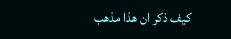كيف ذكر ان هذا مذهب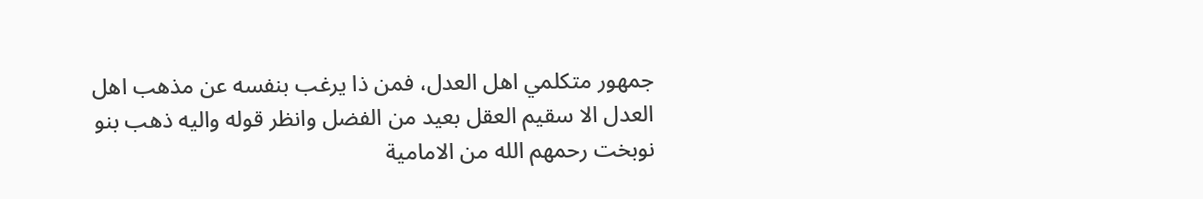جمهور متكلمي اهل العدل، فمن ذا يرغب بنفسه عن مذهب اهل العدل الا سقيم العقل بعيد من الفضل وانظر قوله واليه ذهب بنو نوبخت رحمهم الله من الامامية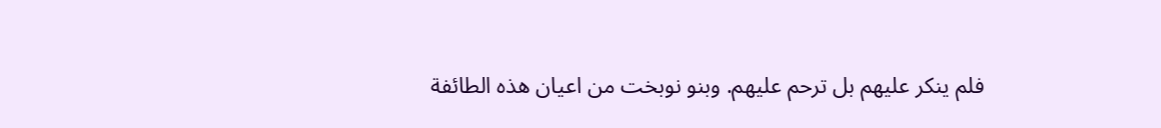فلم ينكر عليهم بل ترحم عليهم. وبنو نوبخت من اعيان هذه الطائفة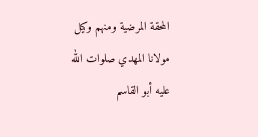المحقة المرضية ومنهم وكيل مولانا المهدي صلوات الله عليه أبو القاسم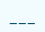___